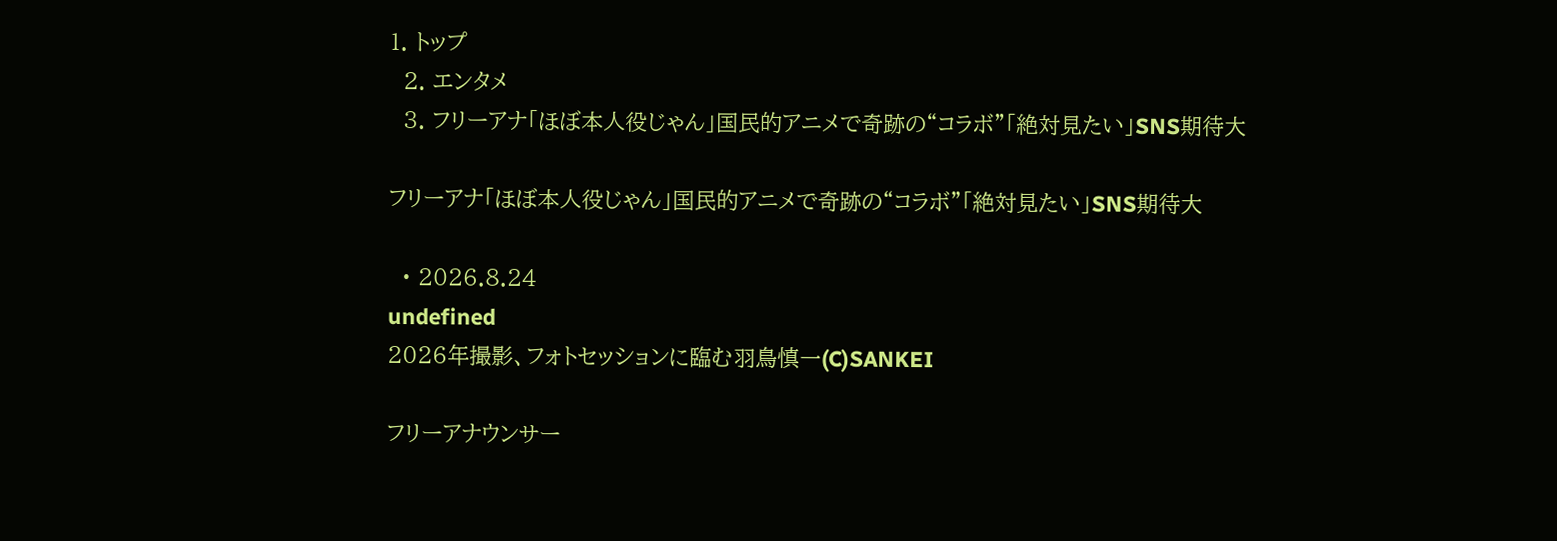1. トップ
  2. エンタメ
  3. フリーアナ「ほぼ本人役じゃん」国民的アニメで奇跡の“コラボ”「絶対見たい」SNS期待大

フリーアナ「ほぼ本人役じゃん」国民的アニメで奇跡の“コラボ”「絶対見たい」SNS期待大

  • 2026.8.24
undefined
2026年撮影、フォトセッションに臨む羽鳥慎一(C)SANKEI

フリーアナウンサー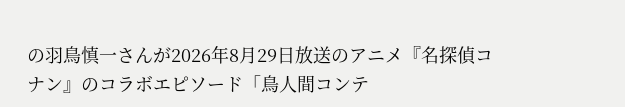の羽鳥慎一さんが2026年8月29日放送のアニメ『名探偵コナン』のコラボエピソード「鳥人間コンテ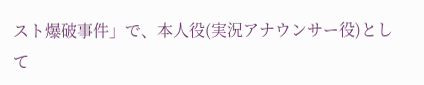スト爆破事件」で、本人役(実況アナウンサー役)として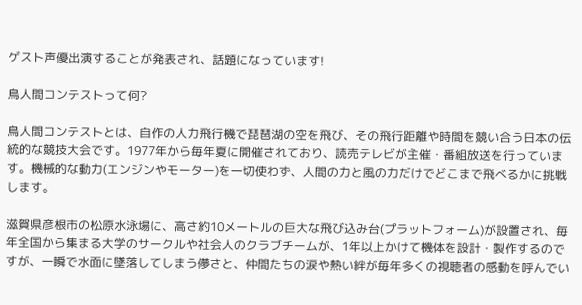ゲスト声優出演することが発表され、話題になっています!

鳥人間コンテストって何?

鳥人間コンテストとは、自作の人力飛行機で琵琶湖の空を飛び、その飛行距離や時間を競い合う日本の伝統的な競技大会です。1977年から毎年夏に開催されており、読売テレビが主催・番組放送を行っています。機械的な動力(エンジンやモーター)を一切使わず、人間の力と風の力だけでどこまで飛べるかに挑戦します。

滋賀県彦根市の松原水泳場に、高さ約10メートルの巨大な飛び込み台(プラットフォーム)が設置され、毎年全国から集まる大学のサークルや社会人のクラブチームが、1年以上かけて機体を設計・製作するのですが、一瞬で水面に墜落してしまう儚さと、仲間たちの涙や熱い絆が毎年多くの視聴者の感動を呼んでい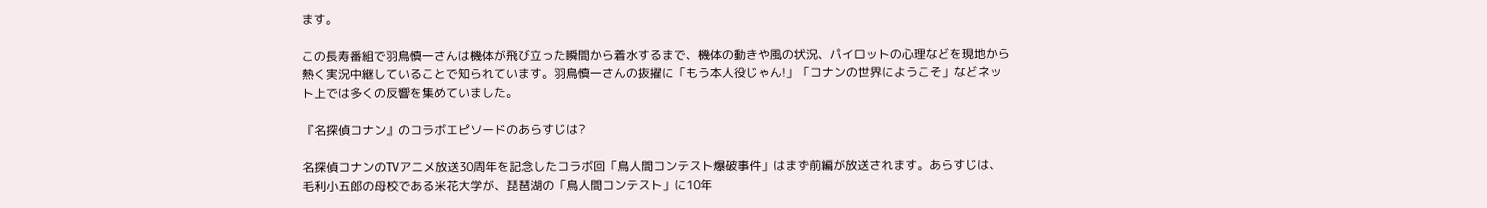ます。

この長寿番組で羽鳥慎一さんは機体が飛び立った瞬間から着水するまで、機体の動きや風の状況、パイロットの心理などを現地から熱く実況中継していることで知られています。羽鳥慎一さんの抜擢に「もう本人役じゃん!」「コナンの世界にようこそ」などネット上では多くの反響を集めていました。

『名探偵コナン』のコラボエピソードのあらすじは?

名探偵コナンのTVアニメ放送30周年を記念したコラボ回「鳥人間コンテスト爆破事件」はまず前編が放送されます。あらすじは、毛利小五郎の母校である米花大学が、琵琶湖の「鳥人間コンテスト」に10年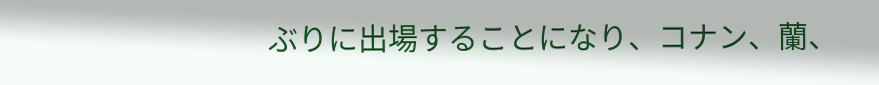ぶりに出場することになり、コナン、蘭、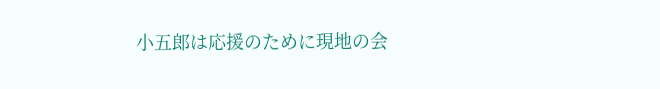小五郎は応援のために現地の会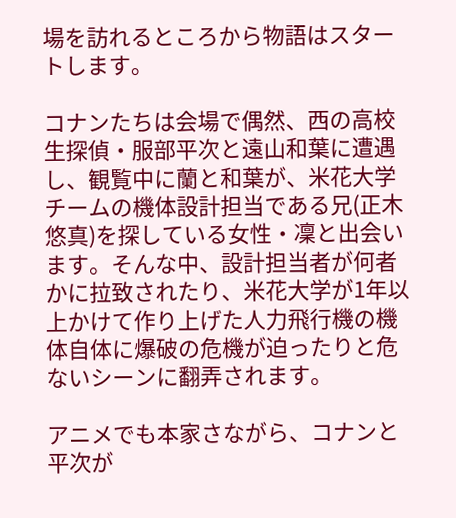場を訪れるところから物語はスタートします。

コナンたちは会場で偶然、西の高校生探偵・服部平次と遠山和葉に遭遇し、観覧中に蘭と和葉が、米花大学チームの機体設計担当である兄(正木悠真)を探している女性・凜と出会います。そんな中、設計担当者が何者かに拉致されたり、米花大学が1年以上かけて作り上げた人力飛行機の機体自体に爆破の危機が迫ったりと危ないシーンに翻弄されます。

アニメでも本家さながら、コナンと平次が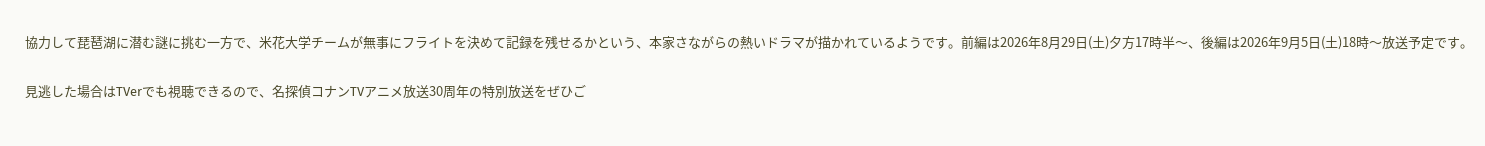協力して琵琶湖に潜む謎に挑む一方で、米花大学チームが無事にフライトを決めて記録を残せるかという、本家さながらの熱いドラマが描かれているようです。前編は2026年8月29日(土)夕方17時半〜、後編は2026年9月5日(土)18時〜放送予定です。

見逃した場合はTVerでも視聴できるので、名探偵コナンTVアニメ放送30周年の特別放送をぜひご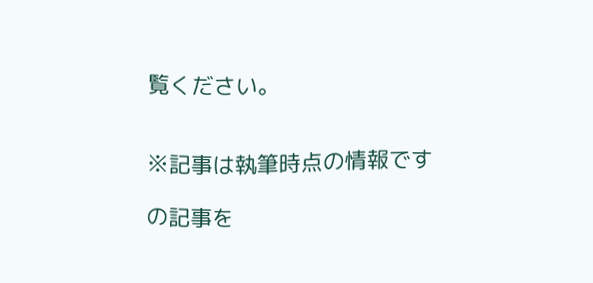覧ください。


※記事は執筆時点の情報です

の記事を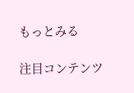もっとみる

注目コンテンツ